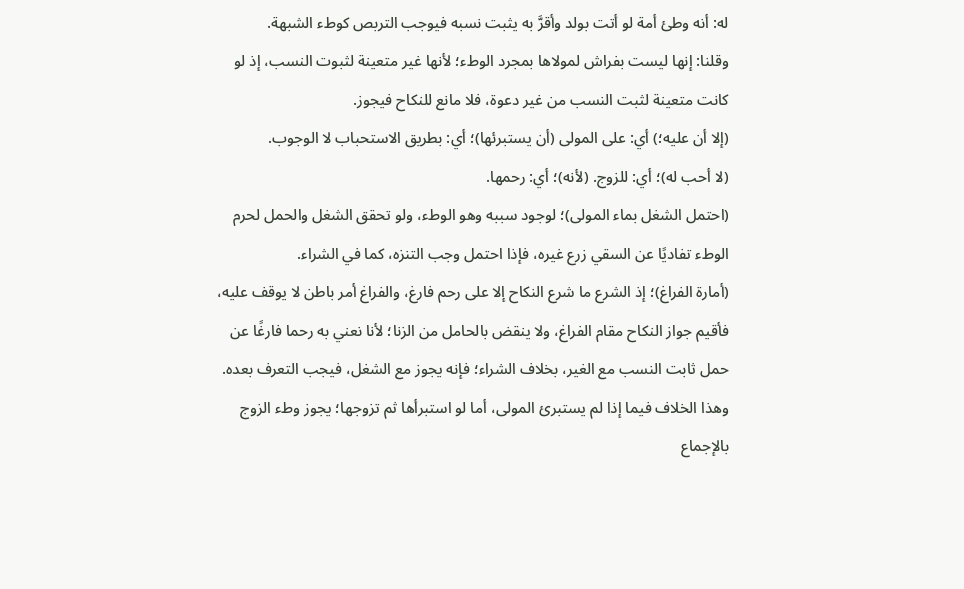له: أنه وطئ أمة لو أتت بولد وأقرَّ به يثبت نسبه فيوجب التربص كوطء الشبهة.
وقلنا: إنها ليست بفراش لمولاها بمجرد الوطء؛ لأنها غير متعينة لثبوت النسب، إذ لو كانت متعينة لثبت النسب من غير دعوة، فلا مانع للنكاح فيجوز.
(إلا أن عليه؛) أي: على المولى (أن يستبرئها)؛ أي: بطريق الاستحباب لا الوجوب.
(لا أحب له)؛ أي: للزوج. (لأنه)؛ أي: رحمها.
(احتمل الشغل بماء المولى)؛ لوجود سببه وهو الوطء، ولو تحقق الشغل والحمل لحرم الوطء تفاديًا عن السقي زرع غيره، فإذا احتمل وجب التنزه، كما في الشراء.
(أمارة الفراغ)؛ إذ الشرع ما شرع النكاح إلا على رحم فارغ، والفراغ أمر باطن لا يوقف عليه، فأقيم جواز النكاح مقام الفراغ، ولا ينقض بالحامل من الزنا؛ لأنا نعني به رحما فارغًا عن حمل ثابت النسب مع الغير، بخلاف الشراء؛ فإنه يجوز مع الشغل، فيجب التعرف بعده.
وهذا الخلاف فيما إذا لم يستبرئ المولى، أما لو استبرأها ثم تزوجها؛ يجوز وطء الزوج بالإجماع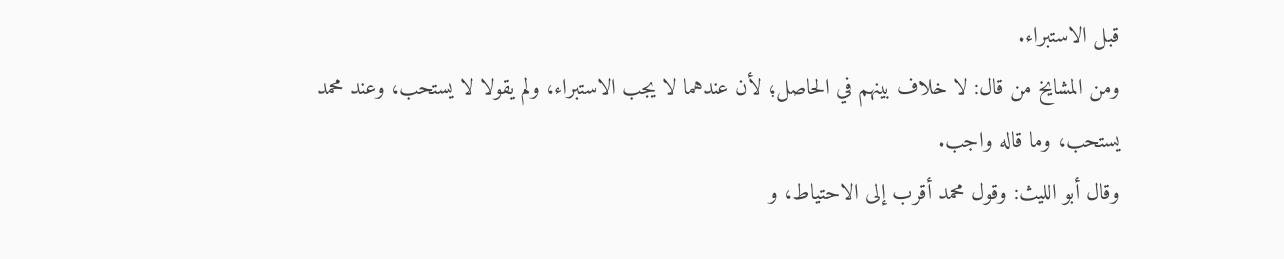قبل الاستبراء.
ومن المشايخ من قال: لا خلاف بينهم في الحاصل؛ لأن عندهما لا يجب الاستبراء، ولم يقولا لا يستحب، وعند محمد يستحب، وما قاله واجب.
وقال أبو الليث: وقول محمد أقرب إلى الاحتياط، و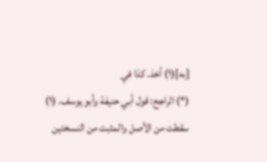[به](١) أخذ. كذا في
(*) الراجح: قول أبي حنيفة وأبو يوسف. (١) سقطت من الأصل والمثبت من النسختين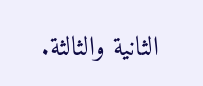الثانية والثالثة.